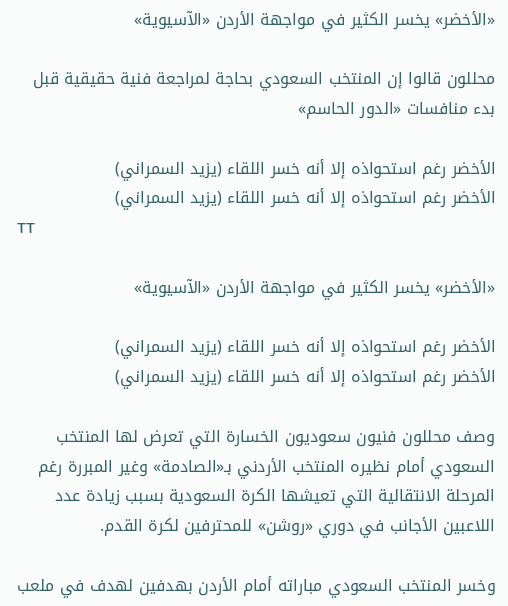«الأخضر» يخسر الكثير في مواجهة الأردن «الآسيوية»

محللون قالوا إن المنتخب السعودي بحاجة لمراجعة فنية حقيقية قبل بدء منافسات «الدور الحاسم»

الأخضر رغم استحواذه إلا أنه خسر اللقاء (يزيد السمراني)
الأخضر رغم استحواذه إلا أنه خسر اللقاء (يزيد السمراني)
TT

«الأخضر» يخسر الكثير في مواجهة الأردن «الآسيوية»

الأخضر رغم استحواذه إلا أنه خسر اللقاء (يزيد السمراني)
الأخضر رغم استحواذه إلا أنه خسر اللقاء (يزيد السمراني)

وصف محللون فنيون سعوديون الخسارة التي تعرض لها المنتخب السعودي أمام نظيره المنتخب الأردني بـ«الصادمة» وغير المبررة رغم المرحلة الانتقالية التي تعيشها الكرة السعودية بسبب زيادة عدد اللاعبين الأجانب في دوري «روشن» للمحترفين لكرة القدم.

وخسر المنتخب السعودي مباراته أمام الأردن بهدفين لهدف في ملعب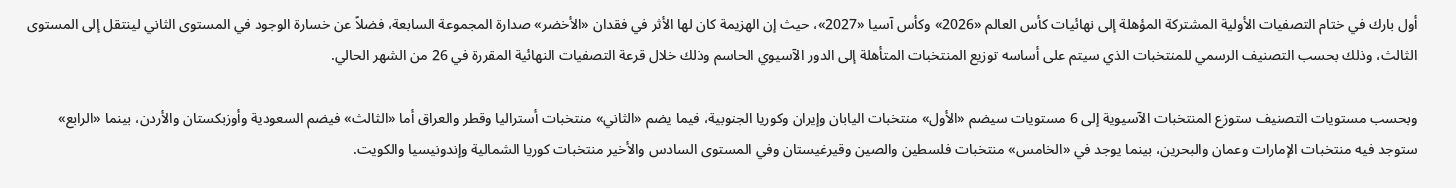أول بارك في ختام التصفيات الأولية المشتركة المؤهلة إلى نهائيات كأس العالم «2026» وكأس آسيا «2027»، حيث إن الهزيمة كان لها الأثر في فقدان «الأخضر» صدارة المجموعة السابعة، فضلاً عن خسارة الوجود في المستوى الثاني لينتقل إلى المستوى الثالث، وذلك بحسب التصنيف الرسمي للمنتخبات الذي سيتم على أساسه توزيع المنتخبات المتأهلة إلى الدور الآسيوي الحاسم وذلك خلال قرعة التصفيات النهائية المقررة في 26 من الشهر الحالي.

وبحسب مستويات التصنيف ستوزع المنتخبات الآسيوية إلى 6 مستويات سيضم «الأول» منتخبات اليابان وإيران وكوريا الجنوبية، فيما يضم «الثاني» منتخبات أستراليا وقطر والعراق أما «الثالث» فيضم السعودية وأوزبكستان والأردن، بينما «الرابع» ستوجد فيه منتخبات الإمارات وعمان والبحرين، بينما يوجد في «الخامس» منتخبات فلسطين والصين وقيرغيستان وفي المستوى السادس والأخير منتخبات كوريا الشمالية وإندونيسيا والكويت.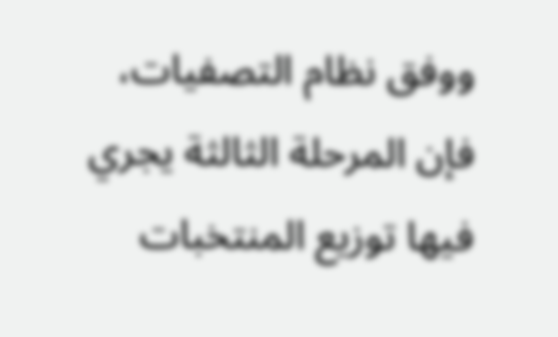ووفق نظام التصفيات، فإن المرحلة الثالثة يجري فيها توزيع المنتخبات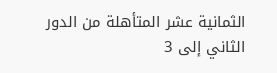الثمانية عشر المتأهلة من الدور الثاني إلى 3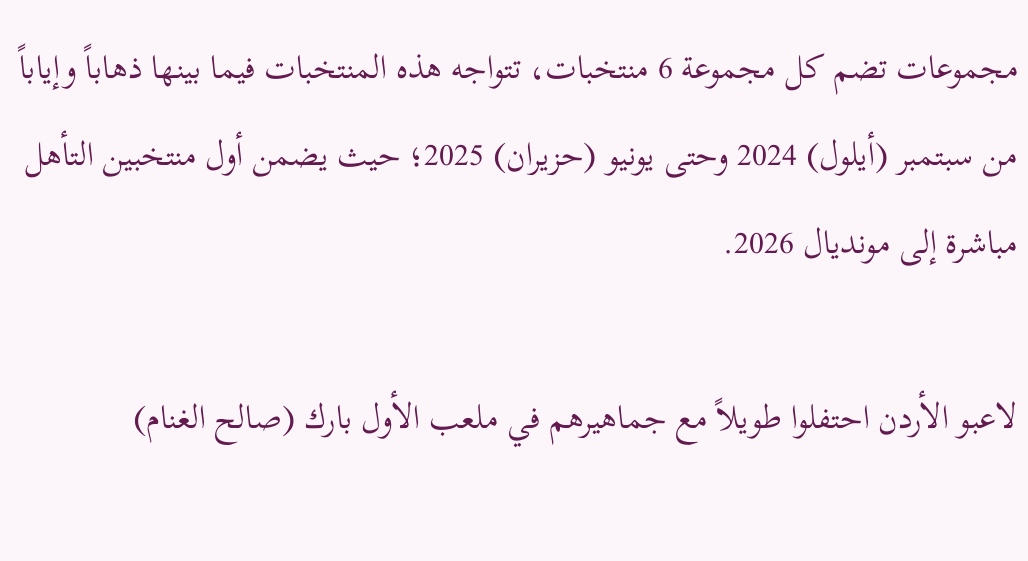مجموعات تضم كل مجموعة 6 منتخبات، تتواجه هذه المنتخبات فيما بينها ذهاباً وإياباً من سبتمبر (أيلول) 2024 وحتى يونيو (حزيران) 2025؛ حيث يضمن أول منتخبين التأهل مباشرة إلى مونديال 2026.

لاعبو الأردن احتفلوا طويلاً مع جماهيرهم في ملعب الأول بارك (صالح الغنام)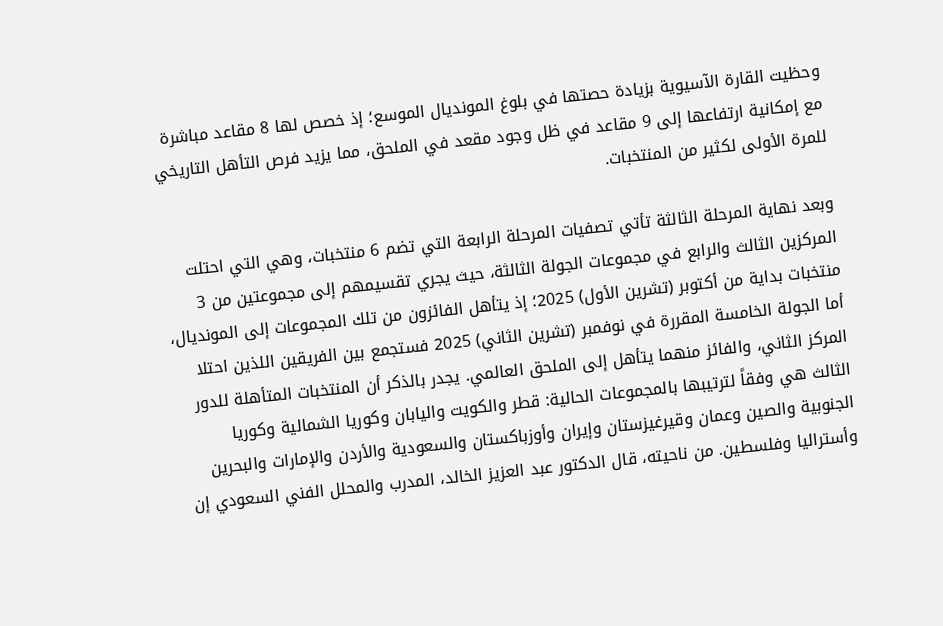وحظيت القارة الآسيوية بزيادة حصتها في بلوغ المونديال الموسع؛ إذ خصص لها 8 مقاعد مباشرة مع إمكانية ارتفاعها إلى 9 مقاعد في ظل وجود مقعد في الملحق، مما يزيد فرص التأهل التاريخي للمرة الأولى لكثير من المنتخبات.

وبعد نهاية المرحلة الثالثة تأتي تصفيات المرحلة الرابعة التي تضم 6 منتخبات، وهي التي احتلت المركزين الثالث والرابع في مجموعات الجولة الثالثة، حيث يجري تقسيمهم إلى مجموعتين من 3 منتخبات بداية من أكتوبر (تشرين الأول) 2025؛ إذ يتأهل الفائزون من تلك المجموعات إلى المونديال، أما الجولة الخامسة المقررة في نوفمبر (تشرين الثاني) 2025 فستجمع بين الفريقين اللذين احتلا المركز الثاني، والفائز منهما يتأهل إلى الملحق العالمي. يجدر بالذكر أن المنتخبات المتأهلة للدور الثالث هي وفقاً لترتيبها بالمجموعات الحالية: قطر والكويت واليابان وكوريا الشمالية وكوريا الجنوبية والصين وعمان وقيرغيزستان وإيران وأوزباكستان والسعودية والأردن والإمارات والبحرين وأستراليا وفلسطين. من ناحيته، قال الدكتور عبد العزيز الخالد، المدرب والمحلل الفني السعودي إن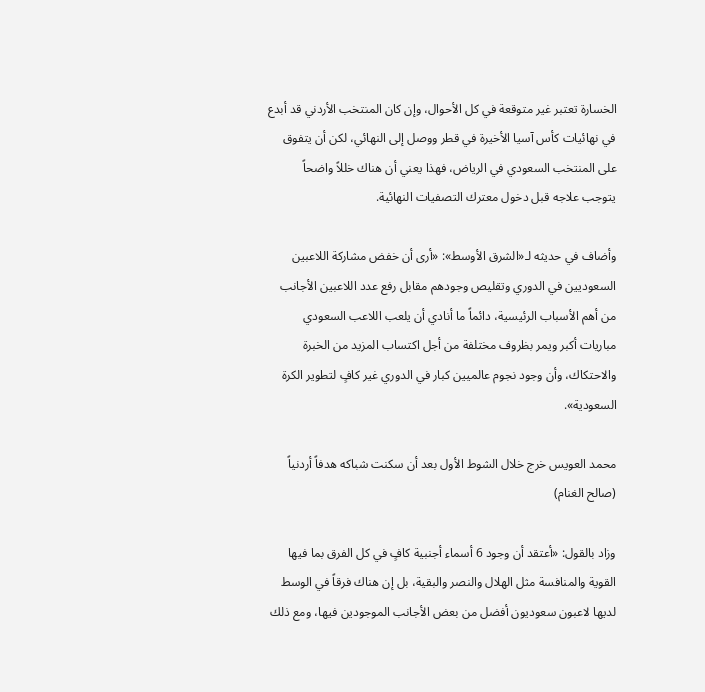الخسارة تعتبر غير متوقعة في كل الأحوال، وإن كان المنتخب الأردني قد أبدع في نهائيات كأس آسيا الأخيرة في قطر ووصل إلى النهائي، لكن أن يتفوق على المنتخب السعودي في الرياض، فهذا يعني أن هناك خللاً واضحاً يتوجب علاجه قبل دخول معترك التصفيات النهائية.

وأضاف في حديثه لـ«الشرق الأوسط»: «أرى أن خفض مشاركة اللاعبين السعوديين في الدوري وتقليص وجودهم مقابل رفع عدد اللاعبين الأجانب من أهم الأسباب الرئيسية، دائماً ما أنادي أن يلعب اللاعب السعودي مباريات أكبر ويمر بظروف مختلفة من أجل اكتساب المزيد من الخبرة والاحتكاك، وأن وجود نجوم عالميين كبار في الدوري غير كافٍ لتطوير الكرة السعودية».

محمد العويس خرج خلال الشوط الأول بعد أن سكنت شباكه هدفاً أردنياً (صالح الغنام)

وزاد بالقول: «أعتقد أن وجود 6 أسماء أجنبية كافٍ في كل الفرق بما فيها القوية والمنافسة مثل الهلال والنصر والبقية، بل إن هناك فرقاً في الوسط لديها لاعبون سعوديون أفضل من بعض الأجانب الموجودين فيها، ومع ذلك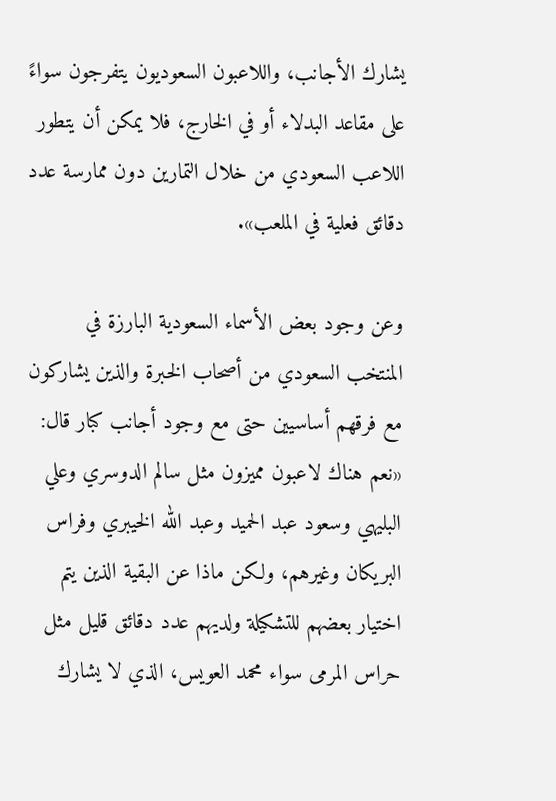يشارك الأجانب، واللاعبون السعوديون يتفرجون سواءً على مقاعد البدلاء أو في الخارج، فلا يمكن أن يتطور اللاعب السعودي من خلال التمارين دون ممارسة عدد دقائق فعلية في الملعب».

وعن وجود بعض الأسماء السعودية البارزة في المنتخب السعودي من أصحاب الخبرة والذين يشاركون مع فرقهم أساسيين حتى مع وجود أجانب كبار قال: «نعم هناك لاعبون مميزون مثل سالم الدوسري وعلي البليهي وسعود عبد الحميد وعبد الله الخيبري وفراس البريكان وغيرهم، ولكن ماذا عن البقية الذين يتم اختيار بعضهم للتشكيلة ولديهم عدد دقائق قليل مثل حراس المرمى سواء محمد العويس، الذي لا يشارك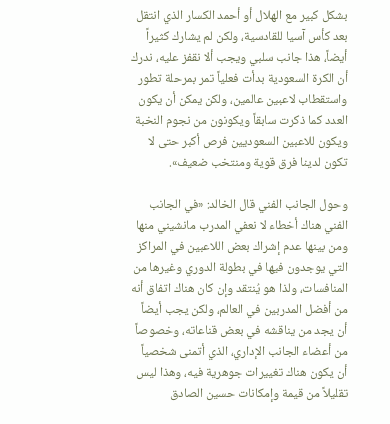بشكل كبير مع الهلال أو أحمد الكسار الذي انتقل بعد كأس آسيا للقادسية، ولكن لم يشارك كثيراً أيضاً، هذا جانب سلبي ويجب ألا نقفز عليه، ندرك أن الكرة السعودية بدأت فعلياً تمر بمرحلة تطور واستقطاب لاعبين عالمين، ولكن يمكن أن يكون العدد كما ذكرت سابقاً ويكونون من نجوم النخبة ويكون للاعبين السعوديين فرص أكبر حتى لا تكون لدينا فرق قوية ومنتخب ضعيف».

وحول الجانب الفني قال الخالد: «في الجانب الفني هناك أخطاء لا نعفي المدرب مانشيني منها ومن بينها عدم إشراك بعض اللاعبين في المراكز التي يوجدون فيها في بطولة الدوري وغيرها من المنافسات، ولذا هو يُنتقد وإن كان هناك اتفاق أنه من أفضل المدربين في العالم، ولكن يجب أيضاً أن يجد من يناقشه في بعض قناعاته، وخصوصاً من أعضاء الجانب الإداري، الذي أتمنى شخصياً أن يكون هناك تغييرات جوهرية فيه، وهذا ليس تقليلاً من قيمة وإمكانات حسين الصادق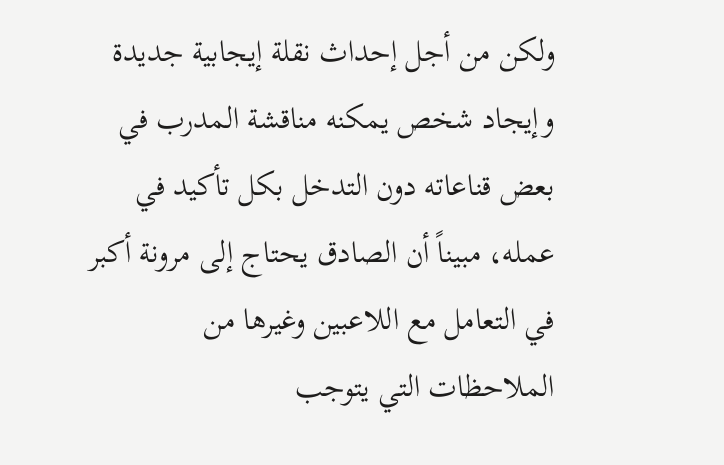ولكن من أجل إحداث نقلة إيجابية جديدة وإيجاد شخص يمكنه مناقشة المدرب في بعض قناعاته دون التدخل بكل تأكيد في عمله، مبيناً أن الصادق يحتاج إلى مرونة أكبر في التعامل مع اللاعبين وغيرها من الملاحظات التي يتوجب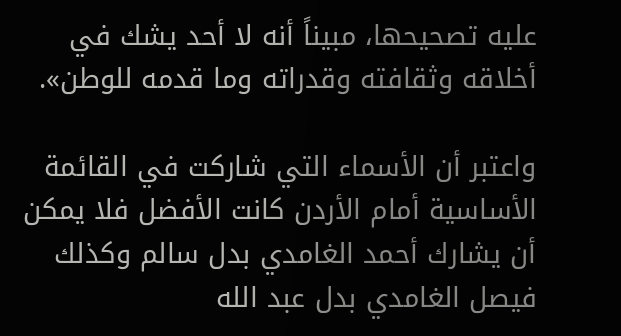عليه تصحيحها، مبيناً أنه لا أحد يشك في أخلاقه وثقافته وقدراته وما قدمه للوطن».

واعتبر أن الأسماء التي شاركت في القائمة الأساسية أمام الأردن كانت الأفضل فلا يمكن أن يشارك أحمد الغامدي بدل سالم وكذلك فيصل الغامدي بدل عبد الله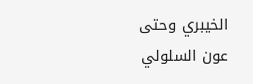الخيبري وحتى عون السلولي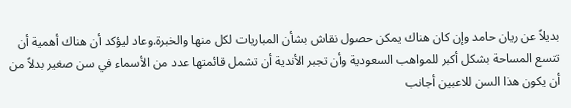بديلاً عن ريان حامد وإن كان هناك يمكن حصول نقاش بشأن المباريات لكل منها والخبرة.وعاد ليؤكد أن هناك أهمية أن تتسع المساحة بشكل أكبر للمواهب السعودية وأن تجبر الأندية أن تشمل قائمتها عدد من الأسماء في سن صغير بدلاً من أن يكون هذا السن للاعبين أجانب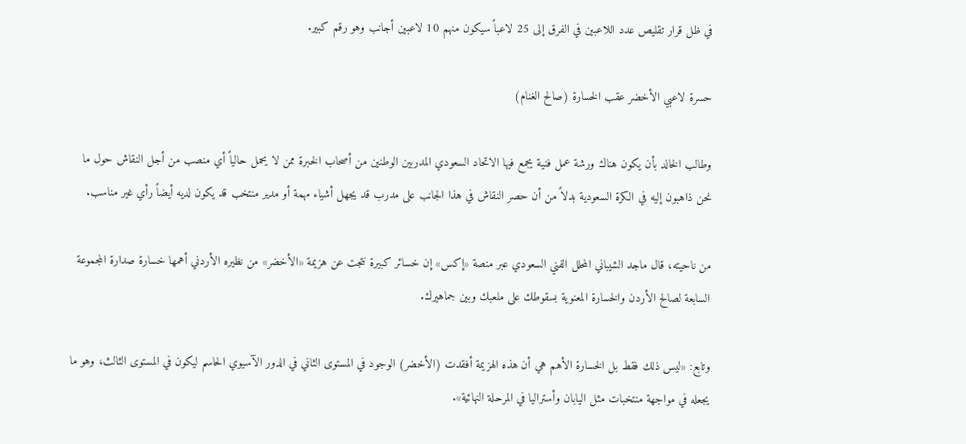في ظل قرار تقليص عدد اللاعبين في الفرق إلى 25 لاعباً سيكون منهم 10 لاعبين أجانب وهو رقم كبير.

حسرة لاعبي الأخضر عقب الخسارة (صالح الغنام)

وطالب الخالد بأن يكون هناك ورشة عمل فنية يجمع فيها الاتحاد السعودي المدربين الوطنين من أصحاب الخبرة ممن لا يحمل حالياً أي منصب من أجل النقاش حول ما نحن ذاهبون إليه في الكرة السعودية بدلاً من أن حصر النقاش في هذا الجانب على مدرب قد يجهل أشياء مهمة أو مدير منتخب قد يكون لديه أيضاً رأي غير مناسب.

من ناحيته، قال ماجد الشيباني المحلل الفني السعودي عبر منصة «إكس» إن خسائر كبيرة نتجت عن هزيمة «الأخضر» من نظيره الأردني أهمها خسارة صدارة المجموعة السابعة لصالح الأردن والخسارة المعنوية بسقوطك على ملعبك وبين جماهيرك.

وتابع: «ليس ذلك فقط بل الخسارة الأهم هي أن هذه الهزيمة أفقدت (الأخضر) الوجود في المستوى الثاني في الدور الآسيوي الحاسم ليكون في المستوى الثالث، وهو ما يجعله في مواجهة منتخبات مثل اليابان وأستراليا في المرحلة النهائية».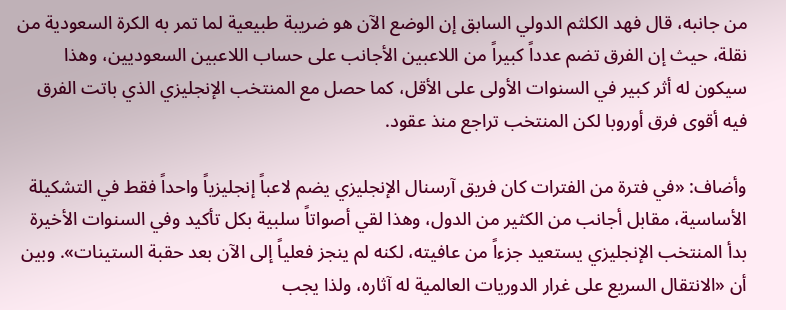من جانبه، قال فهد الكلثم الدولي السابق إن الوضع الآن هو ضريبة طبيعية لما تمر به الكرة السعودية من نقلة، حيث إن الفرق تضم عدداً كبيراً من اللاعبين الأجانب على حساب اللاعبين السعوديين، وهذا سيكون له أثر كبير في السنوات الأولى على الأقل، كما حصل مع المنتخب الإنجليزي الذي باتت الفرق فيه أقوى فرق أوروبا لكن المنتخب تراجع منذ عقود.

وأضاف: «في فترة من الفترات كان فريق آرسنال الإنجليزي يضم لاعباً إنجليزياً واحداً فقط في التشكيلة الأساسية، مقابل أجانب من الكثير من الدول، وهذا لقي أصواتاً سلبية بكل تأكيد وفي السنوات الأخيرة بدأ المنتخب الإنجليزي يستعيد جزءاً من عافيته، لكنه لم ينجز فعلياً إلى الآن بعد حقبة الستينات». وبين أن «الانتقال السريع على غرار الدوريات العالمية له آثاره، ولذا يجب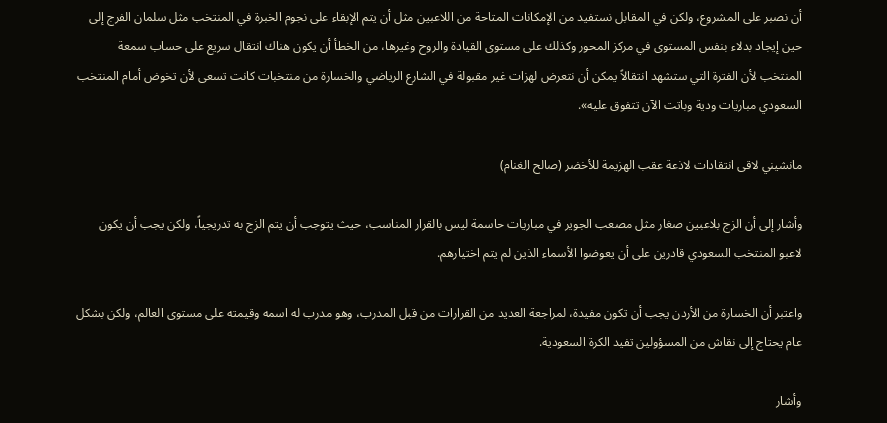أن نصبر على المشروع، ولكن في المقابل نستفيد من الإمكانات المتاحة من اللاعبين مثل أن يتم الإبقاء على نجوم الخبرة في المنتخب مثل سلمان الفرج إلى حين إيجاد بدلاء بنفس المستوى في مركز المحور وكذلك على مستوى القيادة والروح وغيرها، من الخطأ أن يكون هناك انتقال سريع على حساب سمعة المنتخب لأن الفترة التي ستشهد انتقالاً يمكن أن نتعرض لهزات غير مقبولة في الشارع الرياضي والخسارة من منتخبات كانت تسعى لأن تخوض أمام المنتخب السعودي مباريات ودية وباتت الآن تتفوق عليه».

مانشيني لاقى انتقادات لاذعة عقب الهزيمة للأخضر (صالح الغنام)

وأشار إلى أن الزج بلاعبين صغار مثل مصعب الجوير في مباريات حاسمة ليس بالقرار المناسب، حيث يتوجب أن يتم الزج به تدريجياً، ولكن يجب أن يكون لاعبو المنتخب السعودي قادرين على أن يعوضوا الأسماء الذين لم يتم اختيارهم.

واعتبر أن الخسارة من الأردن يجب أن تكون مفيدة، لمراجعة العديد من القرارات من قبل المدرب، وهو مدرب له اسمه وقيمته على مستوى العالم، ولكن بشكل عام يحتاج إلى نقاش من المسؤولين تفيد الكرة السعودية.

وأشار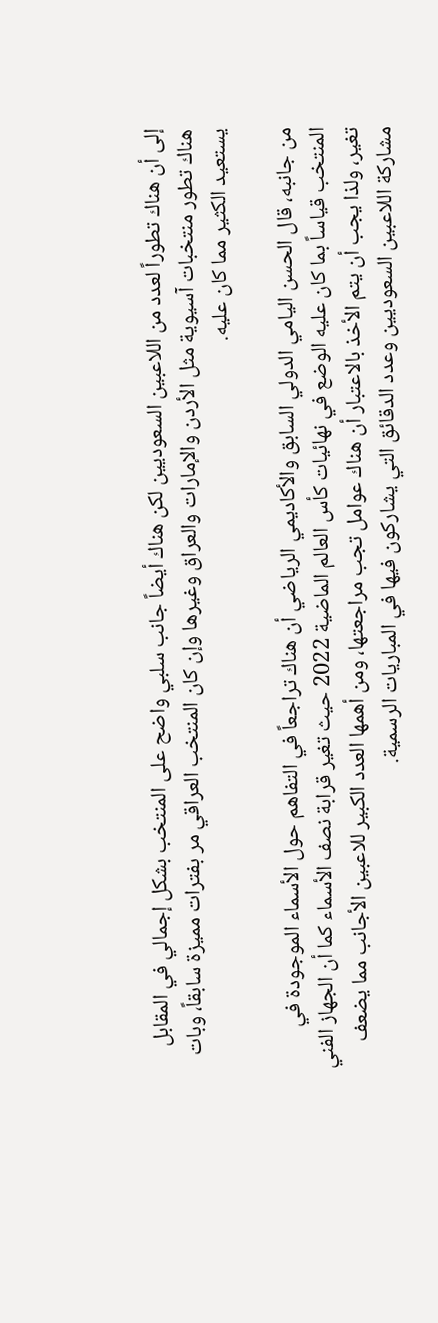إلى أن هناك تطوراً لعدد من اللاعبين السعوديين لكن هناك أيضاً جانب سلبي واضح على المنتخب بشكل إجمالي في المقابل هناك تطور منتخبات آسيوية مثل الأردن والإمارات والعراق وغيرها وإن كان المنتخب العراقي مر بفترات مميزة سابقاً، وبات يستعيد الكثير مما كان عليه.

من جانبه، قال الحسن اليامي الدولي السابق والأكاديمي الرياضي أن هناك تراجعاً في التفاهم حول الأسماء الموجودة في المنتخب قياساً بما كان عليه الوضع في نهائيات كأس العالم الماضية 2022 حيث تغير قرابة نصف الأسماء كما أن الجهاز الفني تغير، ولذا يجب أن يتم الأخذ بالاعتبار أن هناك عوامل تجب مراجعتها، ومن أهمها العدد الكبير للاعبين الأجانب مما يضعف مشاركة اللاعبين السعوديين وعدد الدقائق التي يشاركون فيها في المباريات الرسمية.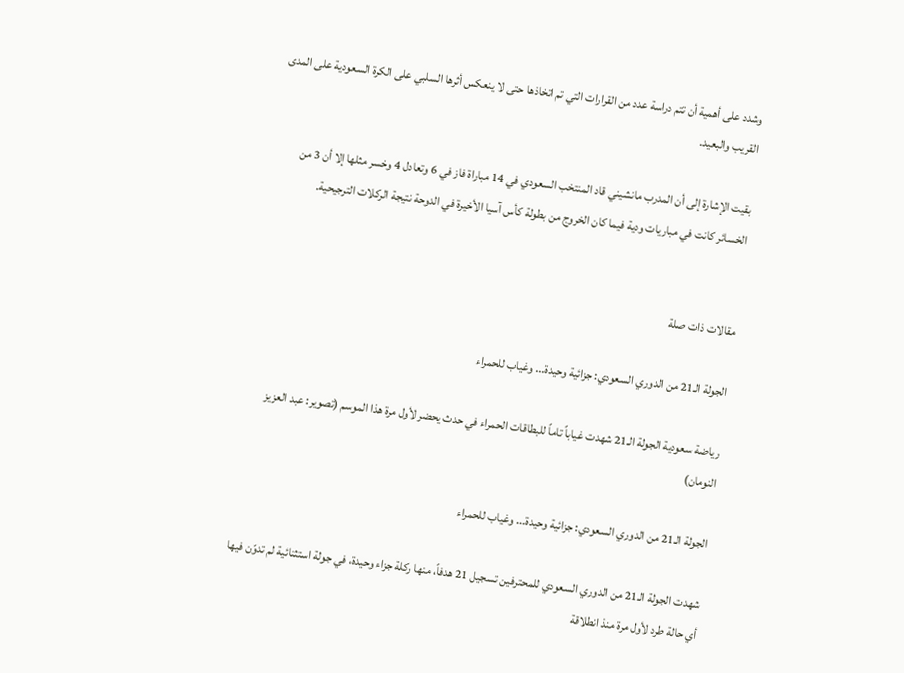وشدد على أهمية أن تتم دراسة عدد من القرارات التي تم اتخاذها حتى لا ينعكس أثرها السلبي على الكرة السعودية على المدى القريب والبعيد.

بقيت الإشارة إلى أن المدرب مانشيني قاد المنتخب السعودي في 14 مباراة فاز في 6 وتعادل 4 وخسر مثلها إلا أن 3 من الخسائر كانت في مباريات ودية فيما كان الخروج من بطولة كأس آسيا الأخيرة في الدوحة نتيجة الركلات الترجيحية.


مقالات ذات صلة

الجولة الـ21 من الدوري السعودي: جزائية وحيدة... وغياب للحمراء

رياضة سعودية الجولة الـ21 شهدت غياباً تاماً للبطاقات الحمراء في حدث يحضر لأول مرة هذا الموسم (تصوير: عبد العزيز النومان)

الجولة الـ21 من الدوري السعودي: جزائية وحيدة... وغياب للحمراء

شهدت الجولة الـ21 من الدوري السعودي للمحترفين تسجيل 21 هدفاً، منها ركلة جزاء وحيدة، في جولة استثنائية لم تدوّن فيها أي حالة طرد لأول مرة منذ انطلاقة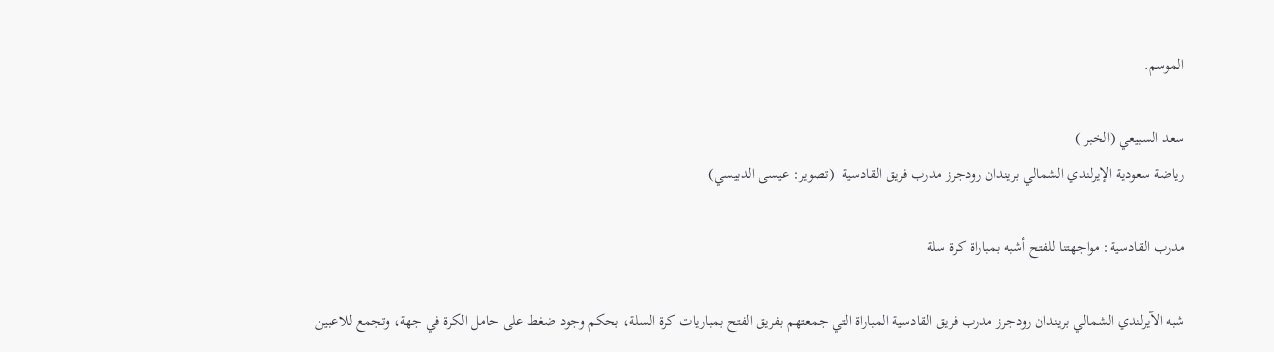الموسم.

سعد السبيعي (الخبر )
رياضة سعودية الإيرلندي الشمالي بريندان رودجرز مدرب فريق القادسية  (تصوير: عيسى الدبيسي)

مدرب القادسية: مواجهتنا للفتح أشبه بمباراة كرة سلة

شبه الآيرلندي الشمالي بريندان رودجرز مدرب فريق القادسية المباراة التي جمعتهم بفريق الفتح بمباريات كرة السلة، بحكم وجود ضغط على حامل الكرة في جهة، وتجمع للاعبين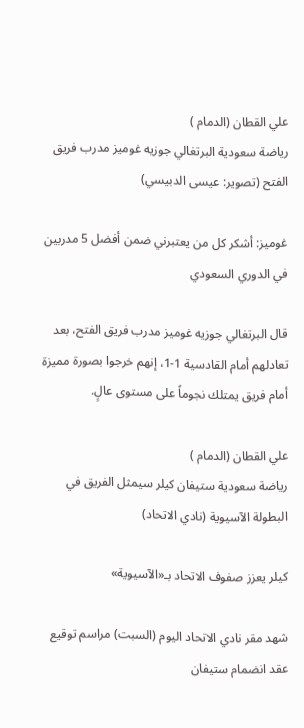علي القطان (الدمام )
رياضة سعودية البرتغالي جوزيه غوميز مدرب فريق الفتح (تصوير: عيسى الدبيسي)

غوميز: أشكر كل من يعتبرني ضمن أفضل 5 مدربين في الدوري السعودي

قال البرتغالي جوزيه غوميز مدرب فريق الفتح، بعد تعادلهم أمام القادسية 1-1، إنهم خرجوا بصورة مميزة أمام فريق يمتلك نجوماً على مستوى عالٍ.

علي القطان (الدمام )
رياضة سعودية ستيفان كيلر سيمثل الفريق في البطولة الآسيوية (نادي الاتحاد)

كيلر يعزز صفوف الاتحاد بـ«الآسيوية»

شهد مقر نادي الاتحاد اليوم (السبت) مراسم توقيع عقد انضمام ستيفان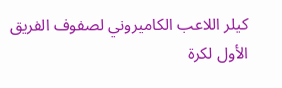كيلر اللاعب الكاميروني لصفوف الفريق الأول لكرة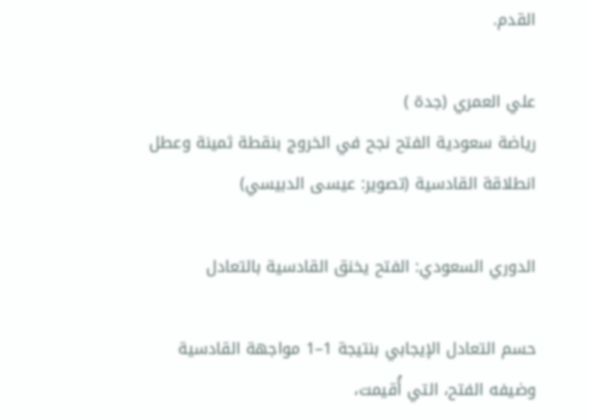القدم.

علي العمري (جدة )
رياضة سعودية الفتح نجح في الخروج بنقطة ثمينة وعطل انطلاقة القادسية (تصوير: عيسى الدبيسي)

الدوري السعودي: الفتح يخنق القادسية بالتعادل

حسم التعادل الإيجابي بنتيجة 1–1 مواجهة القادسية وضيفه الفتح، التي أُقيمت،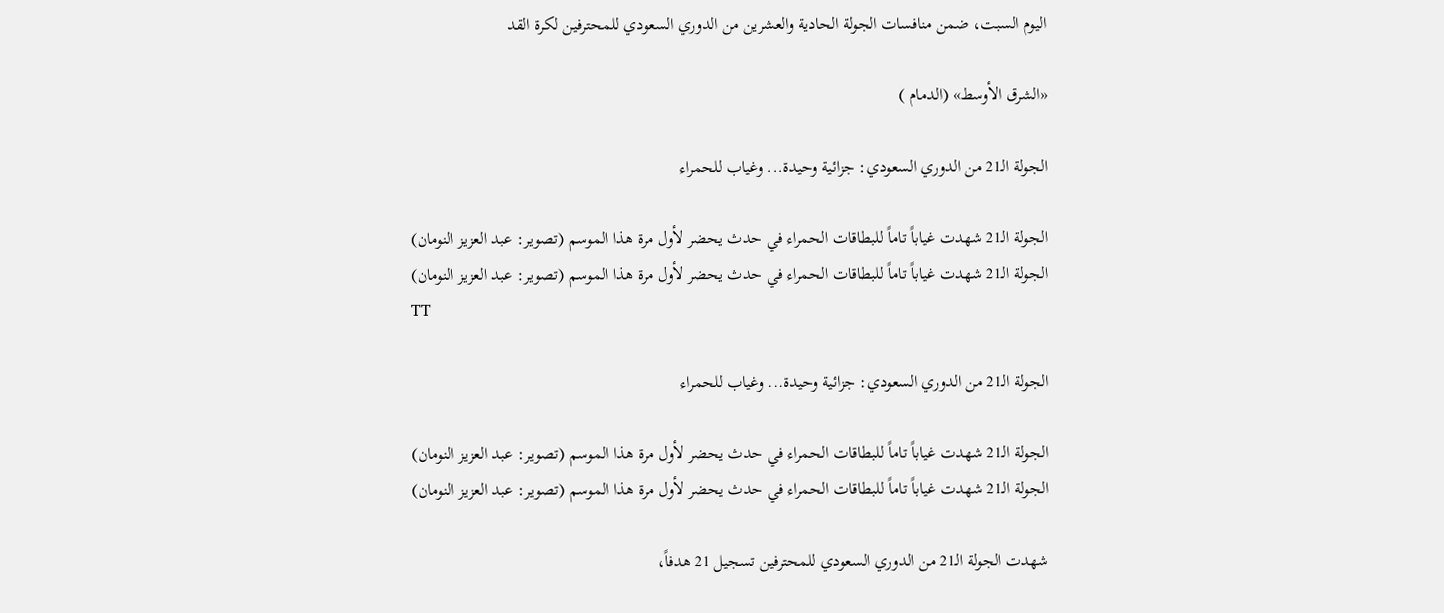اليوم السبت، ضمن منافسات الجولة الحادية والعشرين من الدوري السعودي للمحترفين لكرة القد

«الشرق الأوسط» (الدمام )

الجولة الـ21 من الدوري السعودي: جزائية وحيدة... وغياب للحمراء

الجولة الـ21 شهدت غياباً تاماً للبطاقات الحمراء في حدث يحضر لأول مرة هذا الموسم (تصوير: عبد العزيز النومان)
الجولة الـ21 شهدت غياباً تاماً للبطاقات الحمراء في حدث يحضر لأول مرة هذا الموسم (تصوير: عبد العزيز النومان)
TT

الجولة الـ21 من الدوري السعودي: جزائية وحيدة... وغياب للحمراء

الجولة الـ21 شهدت غياباً تاماً للبطاقات الحمراء في حدث يحضر لأول مرة هذا الموسم (تصوير: عبد العزيز النومان)
الجولة الـ21 شهدت غياباً تاماً للبطاقات الحمراء في حدث يحضر لأول مرة هذا الموسم (تصوير: عبد العزيز النومان)

شهدت الجولة الـ21 من الدوري السعودي للمحترفين تسجيل 21 هدفاً،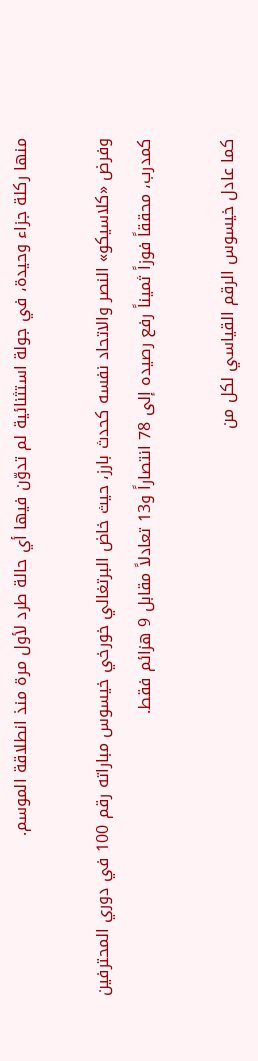منها ركلة جزاء وحيدة، في جولة استثنائية لم تدوّن فيها أي حالة طرد لأول مرة منذ انطلاقة الموسم.

وفرض «كلاسيكو» النصر والاتحاد نفسه كحدث بارز، حيث خاض البرتغالي خورخي خيسوس مباراته رقم 100 في دوري المحترفين كمدرب، محققاً فوزاً ثميناً رفع رصيده إلى 78 انتصاراً و13 تعادلاً مقابل 9 هزائم فقط.

كما عادل خيسوس الرقم القياسي لكل من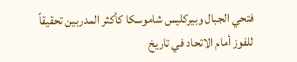فتحي الجبال وبيركليس شاموسكا كأكثر المدربين تحقيقاً للفوز أمام الاتحاد في تاريخ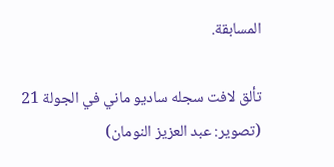المسابقة.

تألق لافت سجله ساديو ماني في الجولة 21 (تصوير: عبد العزيز النومان)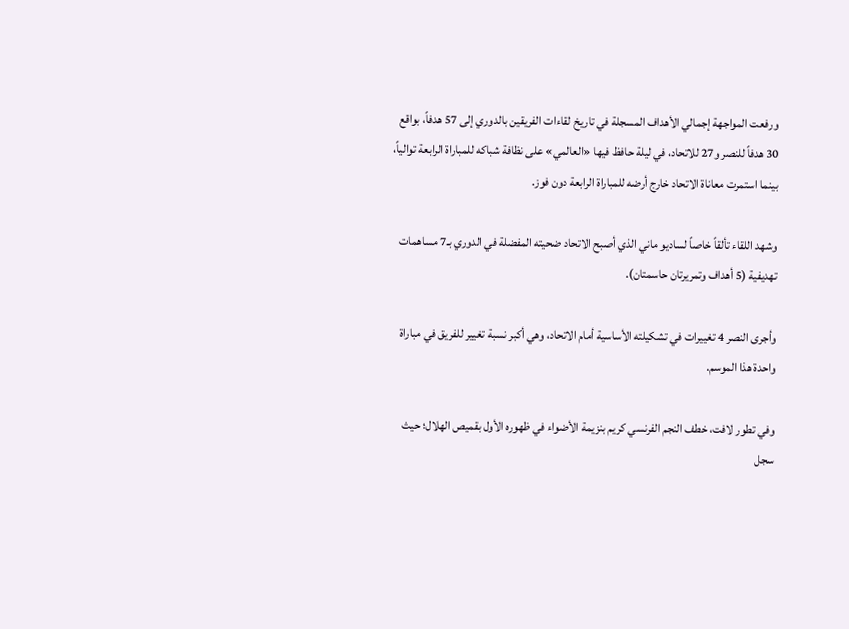ورفعت المواجهة إجمالي الأهداف المسجلة في تاريخ لقاءات الفريقين بالدوري إلى 57 هدفاً، بواقع 30 هدفاً للنصر و27 للاتحاد، في ليلة حافظ فيها «العالمي» على نظافة شباكه للمباراة الرابعة توالياً، بينما استمرت معاناة الاتحاد خارج أرضه للمباراة الرابعة دون فوز.

وشهد اللقاء تألقاً خاصاً لساديو ماني الذي أصبح الاتحاد ضحيته المفضلة في الدوري بـ7 مساهمات تهديفية (5 أهداف وتمريرتان حاسمتان).

وأجرى النصر 4 تغييرات في تشكيلته الأساسية أمام الاتحاد، وهي أكبر نسبة تغيير للفريق في مباراة واحدة هذا الموسم.

وفي تطور لافت، خطف النجم الفرنسي كريم بنزيمة الأضواء في ظهوره الأول بقميص الهلال؛ حيث سجل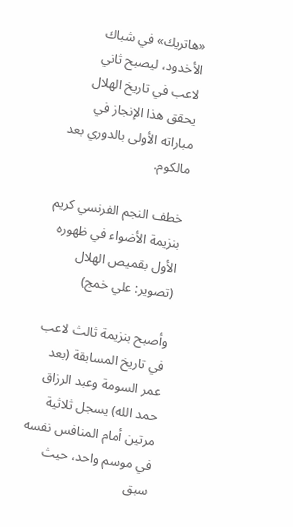«هاتريك» في شباك الأخدود، ليصبح ثاني لاعب في تاريخ الهلال يحقق هذا الإنجاز في مباراته الأولى بالدوري بعد مالكوم.

خطف النجم الفرنسي كريم بنزيمة الأضواء في ظهوره الأول بقميص الهلال (تصوير: علي خمج)

وأصبح بنزيمة ثالث لاعب في تاريخ المسابقة (بعد عمر السومة وعبد الرزاق حمد الله) يسجل ثلاثية مرتين أمام المنافس نفسه في موسم واحد، حيث سبق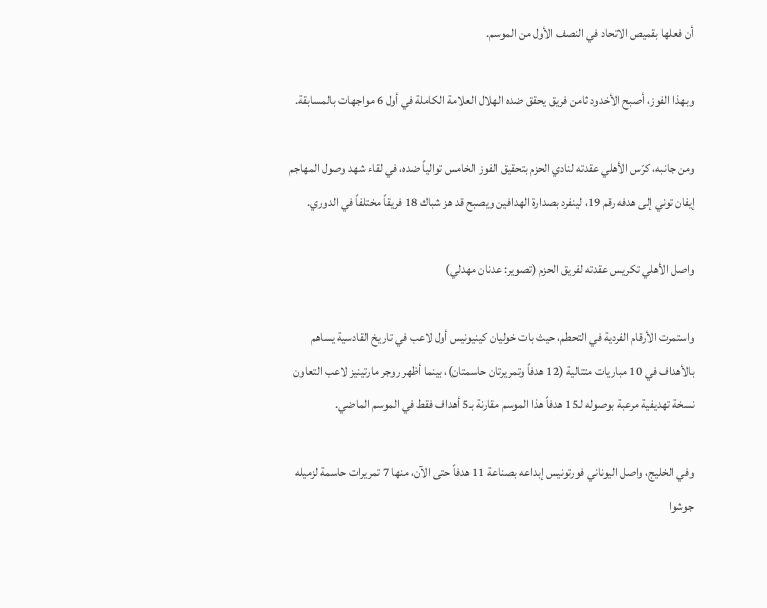أن فعلها بقميص الاتحاد في النصف الأول من الموسم.

وبهذا الفوز، أصبح الأخدود ثامن فريق يحقق ضده الهلال العلامة الكاملة في أول 6 مواجهات بالمسابقة.

ومن جانبه، كرّس الأهلي عقدته لنادي الحزم بتحقيق الفوز الخامس توالياً ضده، في لقاء شهد وصول المهاجم إيفان توني إلى هدفه رقم 19، لينفرد بصدارة الهدافين ويصبح قد هز شباك 18 فريقاً مختلفاً في الدوري.

واصل الأهلي تكريس عقدته لفريق الحزم (تصوير: عدنان مهدلي)

واستمرت الأرقام الفردية في التحطم، حيث بات خوليان كينيونيس أول لاعب في تاريخ القادسية يساهم بالأهداف في 10 مباريات متتالية (12 هدفاً وتمريرتان حاسمتان)، بينما أظهر روجر مارتينيز لاعب التعاون نسخة تهديفية مرعبة بوصوله لـ15 هدفاً هذا الموسم مقارنة بـ5 أهداف فقط في الموسم الماضي.

وفي الخليج، واصل اليوناني فورتونيس إبداعه بصناعة 11 هدفاً حتى الآن، منها 7 تمريرات حاسمة لزميله جوشوا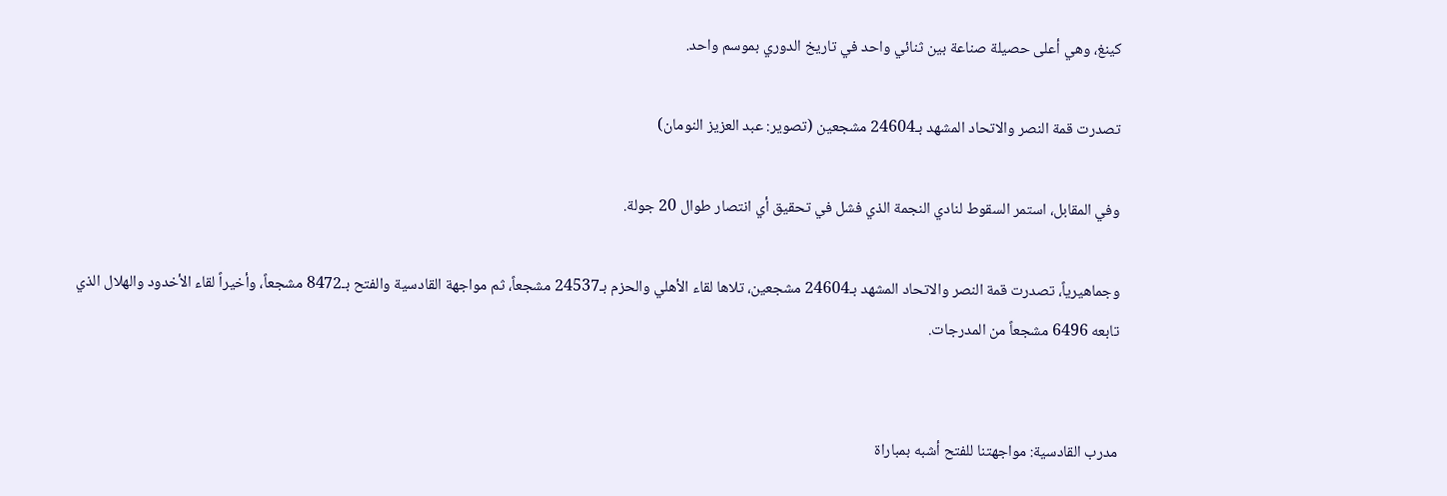كينغ، وهي أعلى حصيلة صناعة بين ثنائي واحد في تاريخ الدوري بموسم واحد.

تصدرت قمة النصر والاتحاد المشهد بـ24604 مشجعين (تصوير: عبد العزيز النومان)

وفي المقابل، استمر السقوط لنادي النجمة الذي فشل في تحقيق أي انتصار طوال 20 جولة.

وجماهيرياً، تصدرت قمة النصر والاتحاد المشهد بـ24604 مشجعين، تلاها لقاء الأهلي والحزم بـ24537 مشجعاً، ثم مواجهة القادسية والفتح بـ8472 مشجعاً، وأخيراً لقاء الأخدود والهلال الذي تابعه 6496 مشجعاً من المدرجات.


مدرب القادسية: مواجهتنا للفتح أشبه بمباراة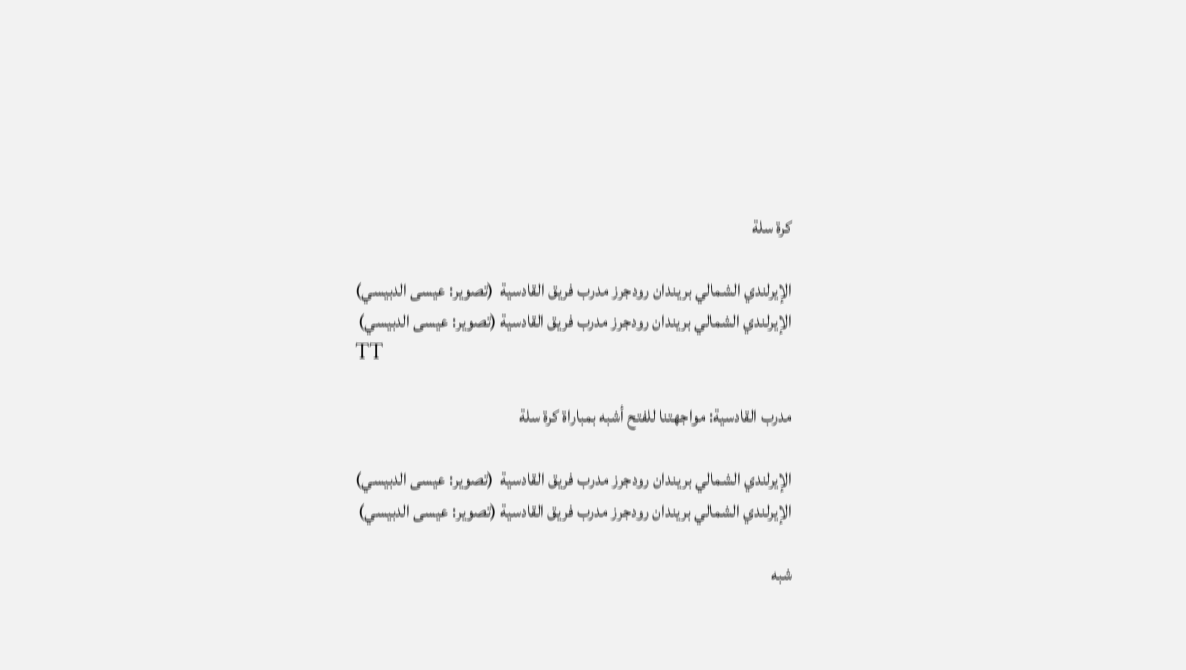كرة سلة

الإيرلندي الشمالي بريندان رودجرز مدرب فريق القادسية  (تصوير: عيسى الدبيسي)
الإيرلندي الشمالي بريندان رودجرز مدرب فريق القادسية (تصوير: عيسى الدبيسي)
TT

مدرب القادسية: مواجهتنا للفتح أشبه بمباراة كرة سلة

الإيرلندي الشمالي بريندان رودجرز مدرب فريق القادسية  (تصوير: عيسى الدبيسي)
الإيرلندي الشمالي بريندان رودجرز مدرب فريق القادسية (تصوير: عيسى الدبيسي)

شبه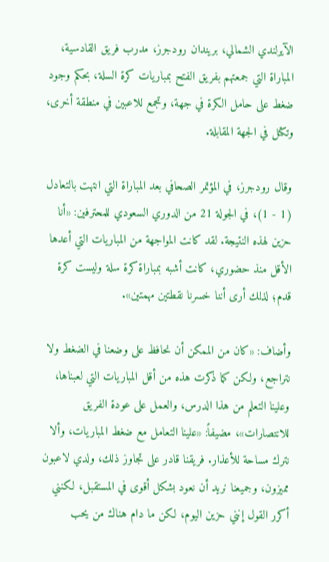الآيرلندي الشمالي، بريندان رودجرز، مدرب فريق القادسية، المباراة التي جمعتهم بفريق الفتح بمباريات كرة السلة، بحكم وجود ضغط على حامل الكرة في جهة، وتجمع للاعبين في منطقة أخرى، وتكتل في الجهة المقابلة.

وقال رودجرز، في المؤتمر الصحافي بعد المباراة التي انتهت بالتعادل (1 - 1)، في الجولة 21 من الدوري السعودي للمحترفين: «أنا حزين لهذه النتيجة. لقد كانت المواجهة من المباريات التي أعدها الأقل منذ حضوري، كانت أشبه بمباراة كرة سلة وليست كرة قدم؛ لذلك أرى أننا خسرنا نقطتين مهمتين».

وأضاف: «كان من الممكن أن نحافظ على وضعنا في الضغط ولا نتراجع، ولكن كما ذكرت هذه من أقل المباريات التي لعبناها، وعلينا التعلم من هذا الدرس، والعمل على عودة الفريق للانتصارات»، مضيفاً: «علينا التعامل مع ضغط المباريات، وألا نترك مساحة للأعذار. فريقنا قادر على تجاوز ذلك، ولدي لاعبون مميزون، وجميعنا نريد أن نعود بشكل أقوى في المستقبل، لكنني أكرر القول إنني حزين اليوم، لكن ما دام هناك من يحب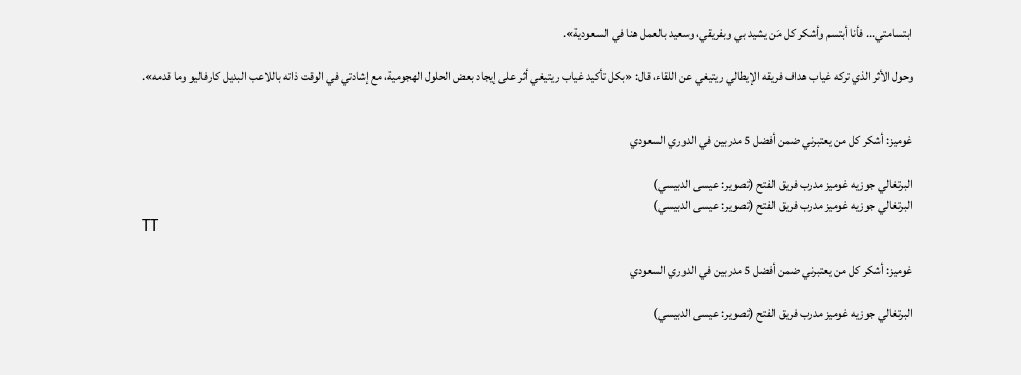ابتسامتي... فأنا أبتسم وأشكر كل مَن يشيد بي وبفريقي، وسعيد بالعمل هنا في السعودية».

وحول الأثر الذي تركه غياب هداف فريقه الإيطالي ريتيغي عن اللقاء، قال: «بكل تأكيد غياب ريتيغي أثر على إيجاد بعض الحلول الهجومية، مع إشادتي في الوقت ذاته باللاعب البديل كارفاليو وما قدمه».


غوميز: أشكر كل من يعتبرني ضمن أفضل 5 مدربين في الدوري السعودي

البرتغالي جوزيه غوميز مدرب فريق الفتح (تصوير: عيسى الدبيسي)
البرتغالي جوزيه غوميز مدرب فريق الفتح (تصوير: عيسى الدبيسي)
TT

غوميز: أشكر كل من يعتبرني ضمن أفضل 5 مدربين في الدوري السعودي

البرتغالي جوزيه غوميز مدرب فريق الفتح (تصوير: عيسى الدبيسي)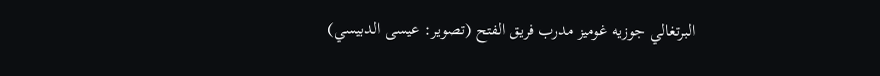البرتغالي جوزيه غوميز مدرب فريق الفتح (تصوير: عيسى الدبيسي)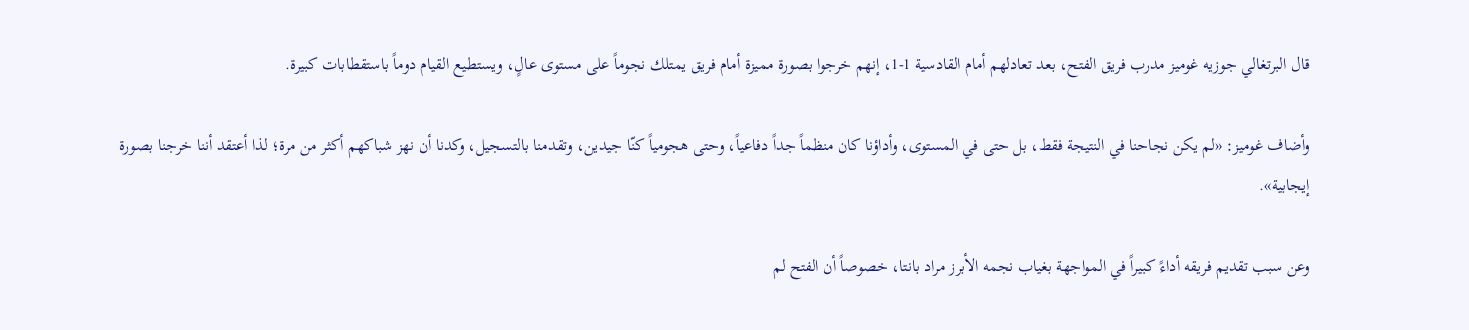قال البرتغالي جوزيه غوميز مدرب فريق الفتح، بعد تعادلهم أمام القادسية 1-1، إنهم خرجوا بصورة مميزة أمام فريق يمتلك نجوماً على مستوى عالٍ، ويستطيع القيام دوماً باستقطابات كبيرة.

وأضاف غوميز: «لم يكن نجاحنا في النتيجة فقط، بل حتى في المستوى، وأداؤنا كان منظماً جداً دفاعياً، وحتى هجومياً كنّا جيدين، وتقدمنا بالتسجيل، وكدنا أن نهز شباكهم أكثر من مرة؛ لذا أعتقد أننا خرجنا بصورة إيجابية».

وعن سبب تقديم فريقه أداءً كبيراً في المواجهة بغياب نجمه الأبرز مراد بانتا، خصوصاً أن الفتح لم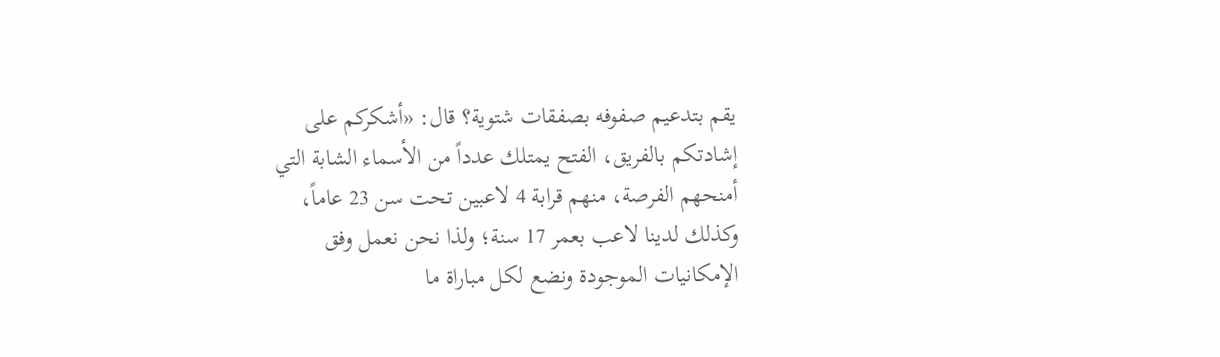يقم بتدعيم صفوفه بصفقات شتوية؟ قال: «أشكركم على إشادتكم بالفريق، الفتح يمتلك عدداً من الأسماء الشابة التي أمنحهم الفرصة، منهم قرابة 4 لاعبين تحت سن 23 عاماً، وكذلك لدينا لاعب بعمر 17 سنة؛ ولذا نحن نعمل وفق الإمكانيات الموجودة ونضع لكل مباراة ما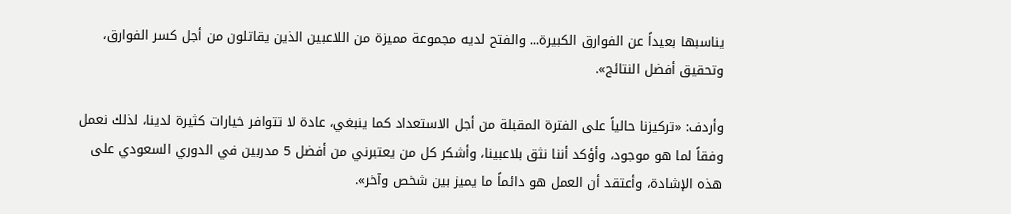يناسبها بعيداً عن الفوارق الكبيرة... والفتح لديه مجموعة مميزة من اللاعبين الذين يقاتلون من أجل كسر الفوارق، وتحقيق أفضل النتائج».

وأردف: «تركيزنا حالياً على الفترة المقبلة من أجل الاستعداد كما ينبغي، عادة لا تتوافر خيارات كثيرة لدينا، لذلك نعمل وفقاً لما هو موجود، وأؤكد أننا نثق بلاعبينا، وأشكر كل من يعتبرني من أفضل 5 مدربين في الدوري السعودي على هذه الإشادة، وأعتقد أن العمل هو دائماً ما يميز بين شخص وآخر».